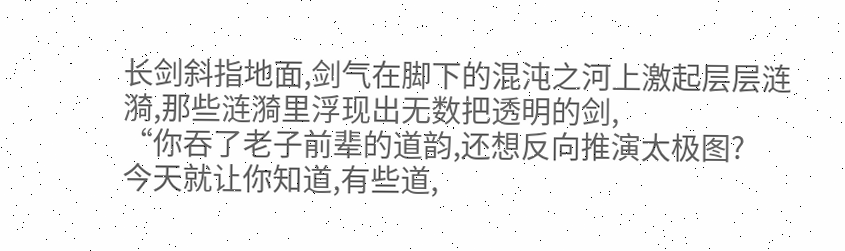长剑斜指地面,剑气在脚下的混沌之河上激起层层涟漪,那些涟漪里浮现出无数把透明的剑,
“你吞了老子前辈的道韵,还想反向推演太极图?
今天就让你知道,有些道,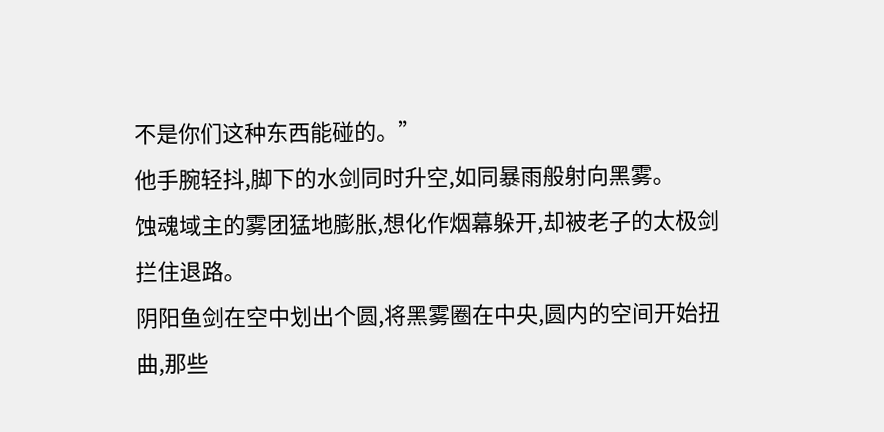不是你们这种东西能碰的。”
他手腕轻抖,脚下的水剑同时升空,如同暴雨般射向黑雾。
蚀魂域主的雾团猛地膨胀,想化作烟幕躲开,却被老子的太极剑拦住退路。
阴阳鱼剑在空中划出个圆,将黑雾圈在中央,圆内的空间开始扭曲,那些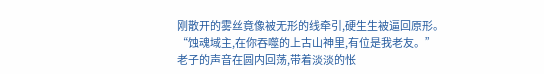刚散开的雾丝竟像被无形的线牵引,硬生生被逼回原形。
“蚀魂域主,在你吞噬的上古山神里,有位是我老友。”
老子的声音在圆内回荡,带着淡淡的怅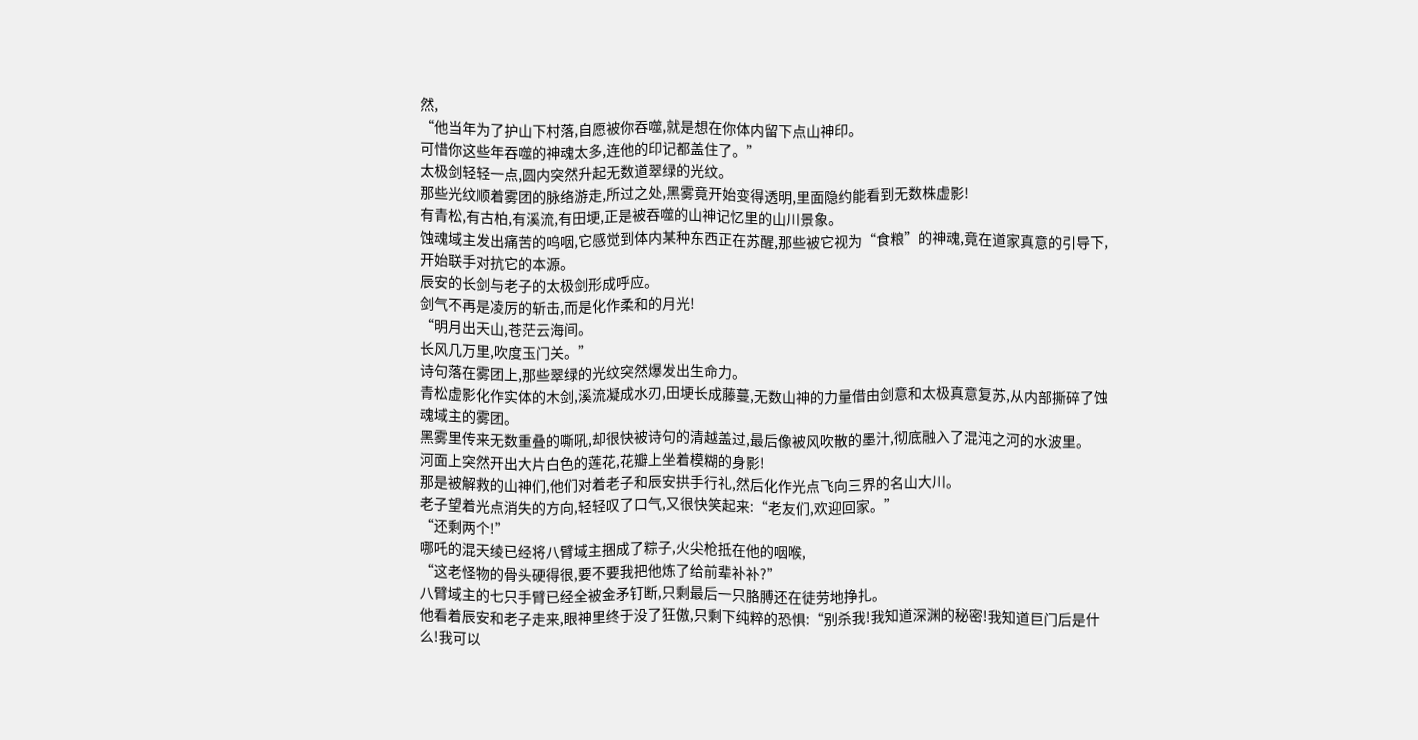然,
“他当年为了护山下村落,自愿被你吞噬,就是想在你体内留下点山神印。
可惜你这些年吞噬的神魂太多,连他的印记都盖住了。”
太极剑轻轻一点,圆内突然升起无数道翠绿的光纹。
那些光纹顺着雾团的脉络游走,所过之处,黑雾竟开始变得透明,里面隐约能看到无数株虚影!
有青松,有古柏,有溪流,有田埂,正是被吞噬的山神记忆里的山川景象。
蚀魂域主发出痛苦的呜咽,它感觉到体内某种东西正在苏醒,那些被它视为“食粮”的神魂,竟在道家真意的引导下,开始联手对抗它的本源。
辰安的长剑与老子的太极剑形成呼应。
剑气不再是凌厉的斩击,而是化作柔和的月光!
“明月出天山,苍茫云海间。
长风几万里,吹度玉门关。”
诗句落在雾团上,那些翠绿的光纹突然爆发出生命力。
青松虚影化作实体的木剑,溪流凝成水刃,田埂长成藤蔓,无数山神的力量借由剑意和太极真意复苏,从内部撕碎了蚀魂域主的雾团。
黑雾里传来无数重叠的嘶吼,却很快被诗句的清越盖过,最后像被风吹散的墨汁,彻底融入了混沌之河的水波里。
河面上突然开出大片白色的莲花,花瓣上坐着模糊的身影!
那是被解救的山神们,他们对着老子和辰安拱手行礼,然后化作光点飞向三界的名山大川。
老子望着光点消失的方向,轻轻叹了口气,又很快笑起来:“老友们,欢迎回家。”
“还剩两个!”
哪吒的混天绫已经将八臂域主捆成了粽子,火尖枪抵在他的咽喉,
“这老怪物的骨头硬得很,要不要我把他炼了给前辈补补?”
八臂域主的七只手臂已经全被金矛钉断,只剩最后一只胳膊还在徒劳地挣扎。
他看着辰安和老子走来,眼神里终于没了狂傲,只剩下纯粹的恐惧:“别杀我!我知道深渊的秘密!我知道巨门后是什么!我可以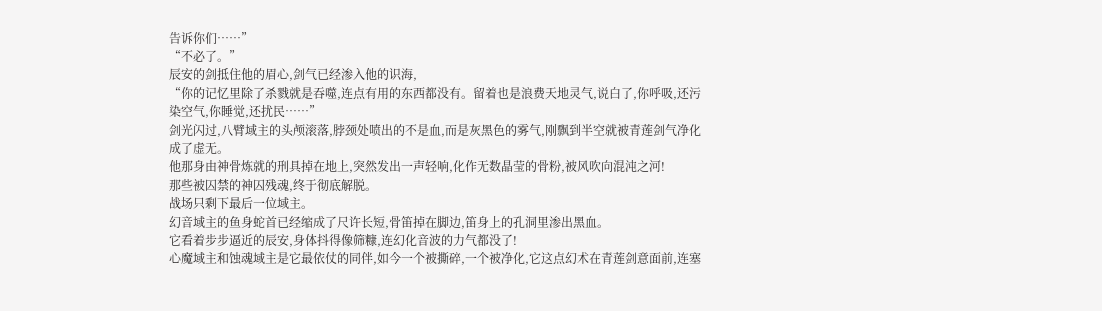告诉你们……”
“不必了。”
辰安的剑抵住他的眉心,剑气已经渗入他的识海,
“你的记忆里除了杀戮就是吞噬,连点有用的东西都没有。留着也是浪费天地灵气,说白了,你呼吸,还污染空气,你睡觉,还扰民……”
剑光闪过,八臂域主的头颅滚落,脖颈处喷出的不是血,而是灰黑色的雾气,刚飘到半空就被青莲剑气净化成了虚无。
他那身由神骨炼就的刑具掉在地上,突然发出一声轻响,化作无数晶莹的骨粉,被风吹向混沌之河!
那些被囚禁的神囚残魂,终于彻底解脱。
战场只剩下最后一位域主。
幻音域主的鱼身蛇首已经缩成了尺许长短,骨笛掉在脚边,笛身上的孔洞里渗出黑血。
它看着步步逼近的辰安,身体抖得像筛糠,连幻化音波的力气都没了!
心魔域主和蚀魂域主是它最依仗的同伴,如今一个被撕碎,一个被净化,它这点幻术在青莲剑意面前,连塞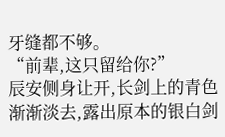牙缝都不够。
“前辈,这只留给你?”
辰安侧身让开,长剑上的青色渐渐淡去,露出原本的银白剑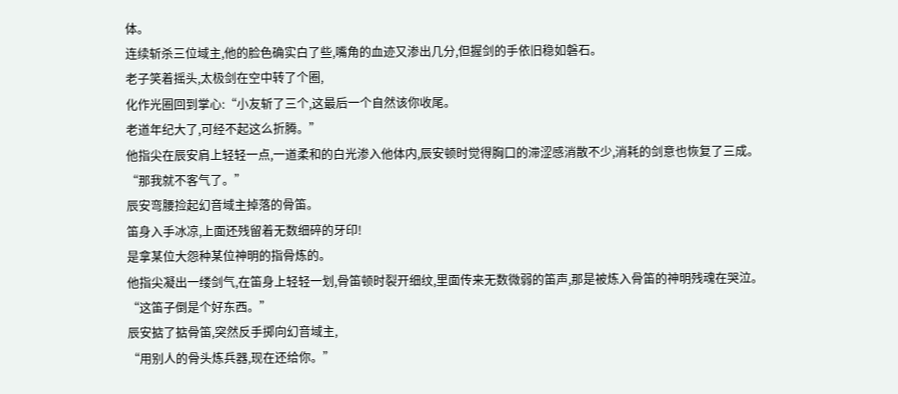体。
连续斩杀三位域主,他的脸色确实白了些,嘴角的血迹又渗出几分,但握剑的手依旧稳如磐石。
老子笑着摇头,太极剑在空中转了个圈,
化作光圈回到掌心:“小友斩了三个,这最后一个自然该你收尾。
老道年纪大了,可经不起这么折腾。”
他指尖在辰安肩上轻轻一点,一道柔和的白光渗入他体内,辰安顿时觉得胸口的滞涩感消散不少,消耗的剑意也恢复了三成。
“那我就不客气了。”
辰安弯腰捡起幻音域主掉落的骨笛。
笛身入手冰凉,上面还残留着无数细碎的牙印!
是拿某位大怨种某位神明的指骨炼的。
他指尖凝出一缕剑气,在笛身上轻轻一划,骨笛顿时裂开细纹,里面传来无数微弱的笛声,那是被炼入骨笛的神明残魂在哭泣。
“这笛子倒是个好东西。”
辰安掂了掂骨笛,突然反手掷向幻音域主,
“用别人的骨头炼兵器,现在还给你。”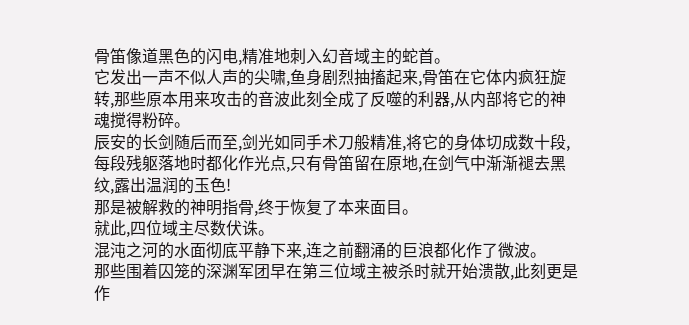骨笛像道黑色的闪电,精准地刺入幻音域主的蛇首。
它发出一声不似人声的尖啸,鱼身剧烈抽搐起来,骨笛在它体内疯狂旋转,那些原本用来攻击的音波此刻全成了反噬的利器,从内部将它的神魂搅得粉碎。
辰安的长剑随后而至,剑光如同手术刀般精准,将它的身体切成数十段,每段残躯落地时都化作光点,只有骨笛留在原地,在剑气中渐渐褪去黑纹,露出温润的玉色!
那是被解救的神明指骨,终于恢复了本来面目。
就此,四位域主尽数伏诛。
混沌之河的水面彻底平静下来,连之前翻涌的巨浪都化作了微波。
那些围着囚笼的深渊军团早在第三位域主被杀时就开始溃散,此刻更是作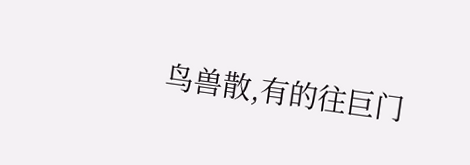鸟兽散,有的往巨门